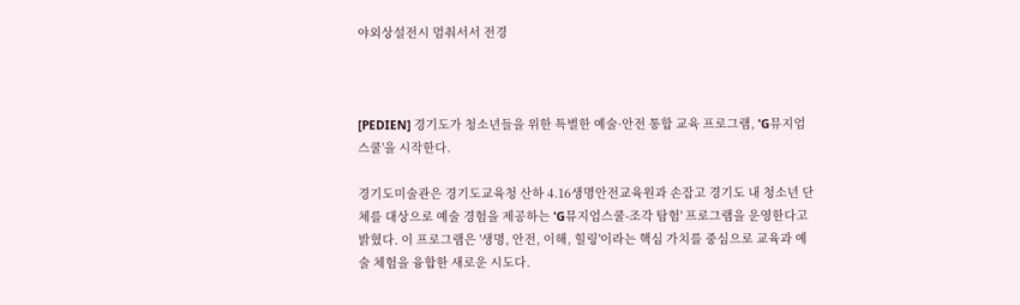야외상설전시 멈춰서서 전경



[PEDIEN] 경기도가 청소년들을 위한 특별한 예술·안전 통합 교육 프로그램, 'G뮤지엄스쿨'을 시작한다.

경기도미술관은 경기도교육청 산하 4.16생명안전교육원과 손잡고 경기도 내 청소년 단체를 대상으로 예술 경험을 제공하는 'G뮤지엄스쿨-조각 탐험' 프로그램을 운영한다고 밝혔다. 이 프로그램은 '생명, 안전, 이해, 힐링'이라는 핵심 가치를 중심으로 교육과 예술 체험을 융합한 새로운 시도다.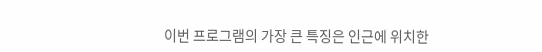이번 프로그램의 가장 큰 특징은 인근에 위치한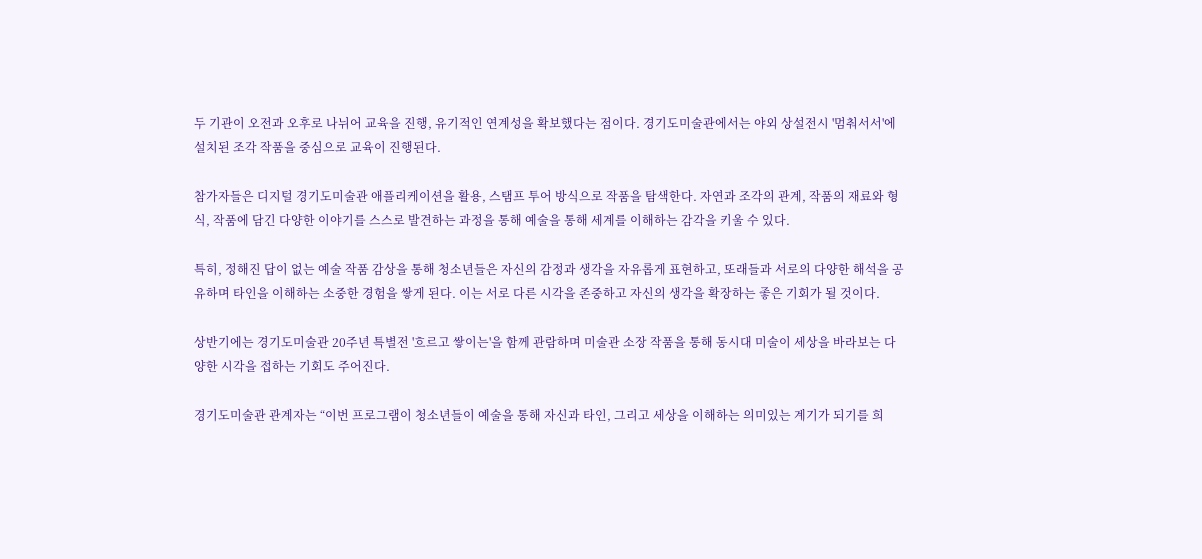두 기관이 오전과 오후로 나뉘어 교육을 진행, 유기적인 연계성을 확보했다는 점이다. 경기도미술관에서는 야외 상설전시 '멈춰서서'에 설치된 조각 작품을 중심으로 교육이 진행된다.

참가자들은 디지털 경기도미술관 애플리케이션을 활용, 스탬프 투어 방식으로 작품을 탐색한다. 자연과 조각의 관계, 작품의 재료와 형식, 작품에 담긴 다양한 이야기를 스스로 발견하는 과정을 통해 예술을 통해 세계를 이해하는 감각을 키울 수 있다.

특히, 정해진 답이 없는 예술 작품 감상을 통해 청소년들은 자신의 감정과 생각을 자유롭게 표현하고, 또래들과 서로의 다양한 해석을 공유하며 타인을 이해하는 소중한 경험을 쌓게 된다. 이는 서로 다른 시각을 존중하고 자신의 생각을 확장하는 좋은 기회가 될 것이다.

상반기에는 경기도미술관 20주년 특별전 '흐르고 쌓이는'을 함께 관람하며 미술관 소장 작품을 통해 동시대 미술이 세상을 바라보는 다양한 시각을 접하는 기회도 주어진다.

경기도미술관 관계자는 “이번 프로그램이 청소년들이 예술을 통해 자신과 타인, 그리고 세상을 이해하는 의미있는 계기가 되기를 희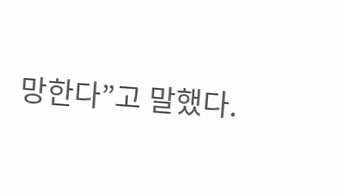망한다”고 말했다.